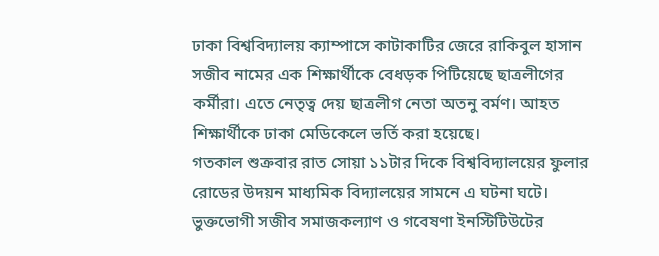ঢাকা বিশ্ববিদ্যালয় ক্যাম্পাসে কাটাকাটির জেরে রাকিবুল হাসান সজীব নামের এক শিক্ষার্থীকে বেধড়ক পিটিয়েছে ছাত্রলীগের কর্মীরা। এতে নেতৃত্ব দেয় ছাত্রলীগ নেতা অতনু বর্মণ। আহত শিক্ষার্থীকে ঢাকা মেডিকেলে ভর্তি করা হয়েছে।
গতকাল শুক্রবার রাত সোয়া ১১টার দিকে বিশ্ববিদ্যালয়ের ফুলার রোডের উদয়ন মাধ্যমিক বিদ্যালয়ের সামনে এ ঘটনা ঘটে। ভুক্তভোগী সজীব সমাজকল্যাণ ও গবেষণা ইনস্টিটিউটের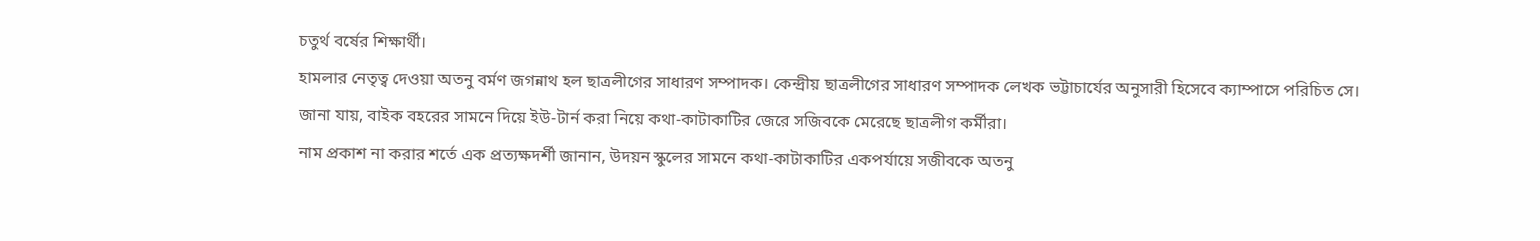চতুর্থ বর্ষের শিক্ষার্থী।
হামলার নেতৃত্ব দেওয়া অতনু বর্মণ জগন্নাথ হল ছাত্রলীগের সাধারণ সম্পাদক। কেন্দ্রীয় ছাত্রলীগের সাধারণ সম্পাদক লেখক ভট্টাচার্যের অনুসারী হিসেবে ক্যাম্পাসে পরিচিত সে।
জানা যায়, বাইক বহরের সামনে দিয়ে ইউ-টার্ন করা নিয়ে কথা-কাটাকাটির জেরে সজিবকে মেরেছে ছাত্রলীগ কর্মীরা।
নাম প্রকাশ না করার শর্তে এক প্রত্যক্ষদর্শী জানান, উদয়ন স্কুলের সামনে কথা-কাটাকাটির একপর্যায়ে সজীবকে অতনু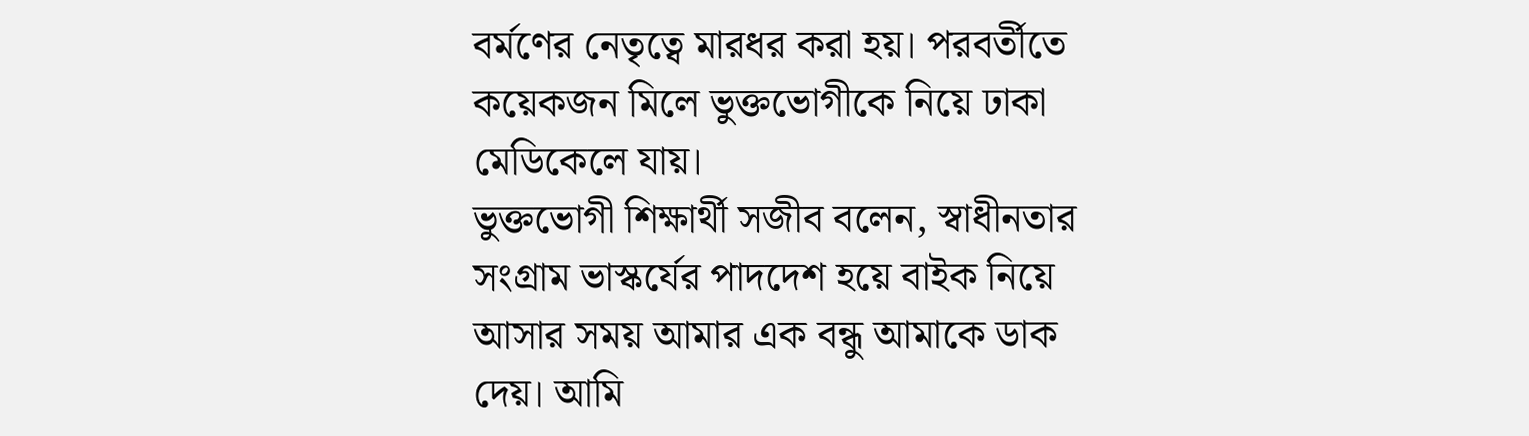বর্মণের নেতৃত্বে মারধর করা হয়। পরবর্তীতে কয়েকজন মিলে ভুক্তভোগীকে নিয়ে ঢাকা মেডিকেলে যায়।
ভুক্তভোগী শিক্ষার্থী সজীব বলেন, স্বাধীনতার সংগ্রাম ভাস্কর্যের পাদদেশ হয়ে বাইক নিয়ে আসার সময় আমার এক বন্ধু আমাকে ডাক দেয়। আমি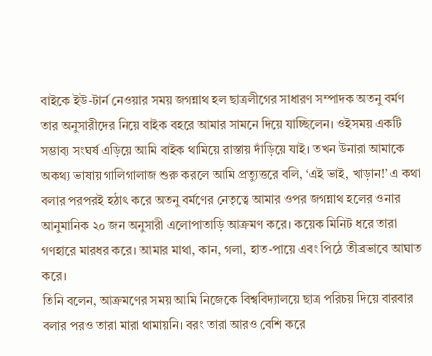বাইকে ইউ-টার্ন নেওয়ার সময় জগন্নাথ হল ছাত্রলীগের সাধারণ সম্পাদক অতনু বর্মণ তার অনুসারীদের নিয়ে বাইক বহরে আমার সামনে দিয়ে যাচ্ছিলেন। ওইসময় একটি সম্ভাব্য সংঘর্ষ এড়িয়ে আমি বাইক থামিয়ে রাস্তায় দাঁড়িয়ে যাই। তখন উনারা আমাকে অকথ্য ভাষায় গালিগালাজ শুরু করলে আমি প্রত্যুত্তরে বলি, ‘এই ভাই, খাড়ান!’ এ কথা বলার পরপরই হঠাৎ করে অতনু বর্মণের নেতৃত্বে আমার ওপর জগন্নাথ হলের ওনার আনুমানিক ২০ জন অনুসারী এলোপাতাড়ি আক্রমণ করে। কয়েক মিনিট ধরে তারা গণহারে মারধর করে। আমার মাথা, কান, গলা, হাত-পায়ে এবং পিঠে তীব্রভাবে আঘাত করে।
তিনি বলেন, আক্রমণের সময় আমি নিজেকে বিশ্ববিদ্যালয়ে ছাত্র পরিচয় দিয়ে বারবার বলার পরও তারা মারা থামায়নি। বরং তারা আরও বেশি করে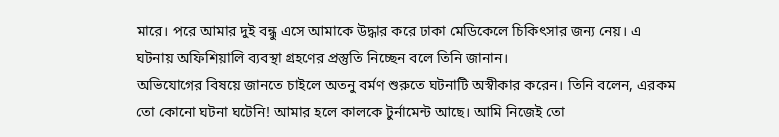মারে। পরে আমার দুই বন্ধু এসে আমাকে উদ্ধার করে ঢাকা মেডিকেলে চিকিৎসার জন্য নেয়। এ ঘটনায় অফিশিয়ালি ব্যবস্থা গ্রহণের প্রস্তুতি নিচ্ছেন বলে তিনি জানান।
অভিযোগের বিষয়ে জানতে চাইলে অতনু বর্মণ শুরুতে ঘটনাটি অস্বীকার করেন। তিনি বলেন, এরকম তো কোনো ঘটনা ঘটেনি! আমার হলে কালকে টুর্নামেন্ট আছে। আমি নিজেই তো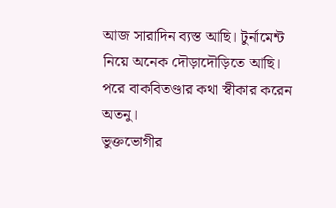আজ সারাদিন ব্যস্ত আছি। টুর্নামেন্ট নিয়ে অনেক দৌড়াদৌড়িতে আছি। পরে বাকবিতণ্ডার কথা স্বীকার করেন অতনু।
ভুক্তভোগীর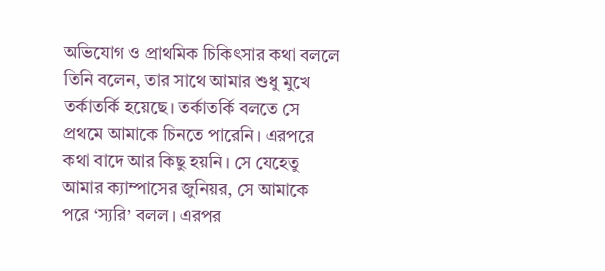অভিযোগ ও প্রাথমিক চিকিৎসার কথা বললে তিনি বলেন, তার সাথে আমার শুধু মুখে তর্কাতর্কি হয়েছে। তর্কাতর্কি বলতে সে প্রথমে আমাকে চিনতে পারেনি। এরপরে কথা বাদে আর কিছু হয়নি। সে যেহেতু আমার ক্যাম্পাসের জুনিয়র, সে আমাকে পরে ‘স্যরি’ বলল। এরপর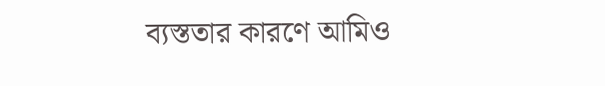ব্যস্ততার কারণে আমিও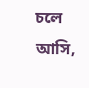চলে আসি,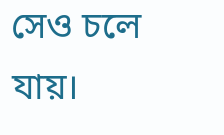সেও চলে যায়।